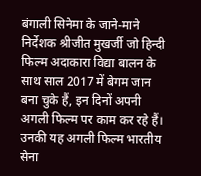बंगाली सिनेमा के जाने-माने निर्देशक श्रीजीत मुखर्जी जो हिन्दी फिल्म अदाकारा विद्या बालन के साथ साल 2017 में बेगम जान बना चुके हैं, इन दिनों अपनी अगली फिल्म पर काम कर रहे हैं। उनकी यह अगली फिल्म भारतीय सेना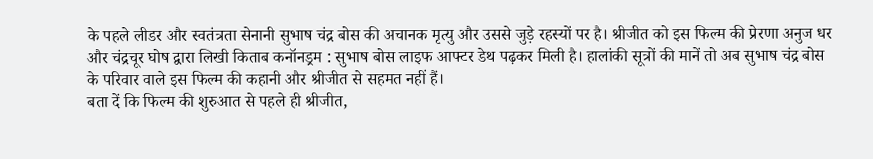के पहले लीडर और स्वतंत्रता सेनानी सुभाष चंद्र बोस की अचानक मृत्यु और उससे जुड़े रहस्यों पर है। श्रीजीत को इस फिल्म की प्रेरणा अनुज धर और चंद्रचूर घोष द्वारा लिखी किताब कनॉनड्रम : सुभाष बोस लाइफ आफ्टर डेथ पढ़कर मिली है। हालांकी सूत्रों की मानें तो अब सुभाष चंद्र बोस के परिवार वाले इस फिल्म की कहानी और श्रीजीत से सहमत नहीं हैं।
बता दें कि फिल्म की शुरुआत से पहले ही श्रीजीत,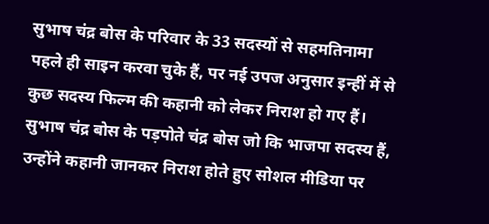सुभाष चंद्र बोस के परिवार के 33 सदस्यों से सहमतिनामा पहले ही साइन करवा चुके हैं, पर नई उपज अनुसार इन्हीं में से कुछ सदस्य फिल्म की कहानी को लेकर निराश हो गए हैं। सुभाष चंद्र बोस के पड़पोते चंद्र बोस जो कि भाजपा सदस्य हैं, उन्होंने कहानी जानकर निराश होते हुए सोशल मीडिया पर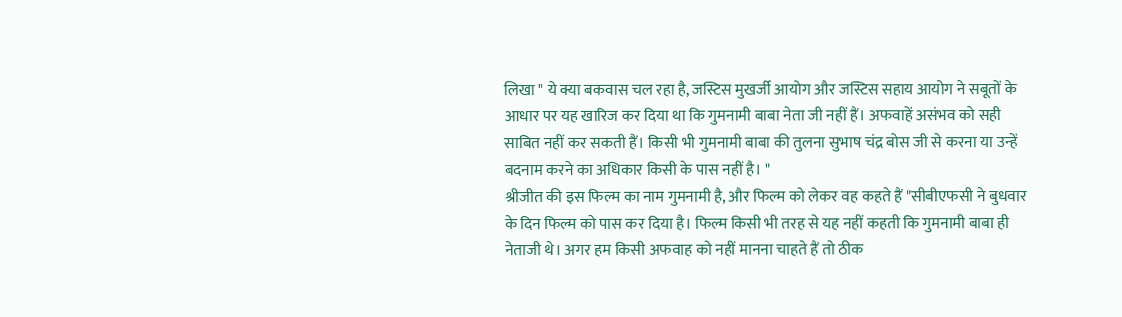लिखा " ये क्या बकवास चल रहा है, जस्टिस मुखर्जी आयोग और जस्टिस सहाय आयोग ने सबूतों के आधार पर यह खारिज कर दिया था कि गुमनामी बाबा नेता जी नहीं हैं। अफवाहें असंभव को सही साबित नहीं कर सकती हैं। किसी भी गुमनामी बाबा की तुलना सुभाष चंद्र बोस जी से करना या उन्हें बदनाम करने का अधिकार किसी के पास नहीं है। "
श्रीजीत की इस फिल्म का नाम गुमनामी है, और फिल्म को लेकर वह कहते हैं "सीबीएफसी ने बुधवार के दिन फिल्म को पास कर दिया है। फिल्म किसी भी तरह से यह नहीं कहती कि गुमनामी बाबा ही नेताजी थे। अगर हम किसी अफवाह को नहीं मानना चाहते हैं तो ठीक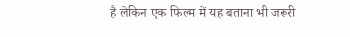है लेकिन एक फिल्म में यह बताना भी जरूरी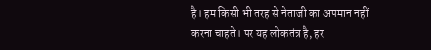है। हम किसी भी तरह से नेताजी का अपमान नहीं करना चाहते। पर यह लोकतंत्र है, हर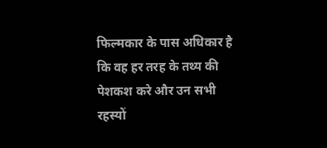फिल्मकार के पास अधिकार है कि वह हर तरह के तथ्य की पेशकश करे और उन सभी रहस्यों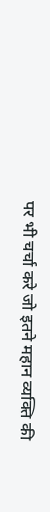पर भी चर्चा करे जो इतने महान व्यक्ति की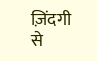ज़िंदगी से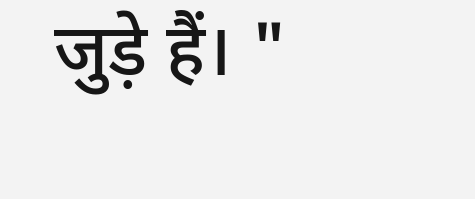जुड़े हैं। "